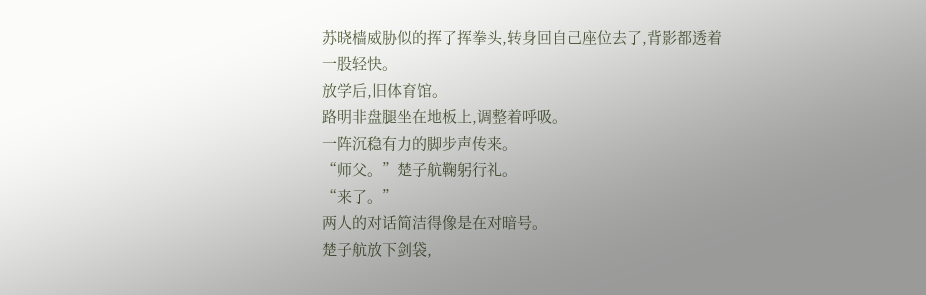苏晓樯威胁似的挥了挥拳头,转身回自己座位去了,背影都透着一股轻快。
放学后,旧体育馆。
路明非盘腿坐在地板上,调整着呼吸。
一阵沉稳有力的脚步声传来。
“师父。”楚子航鞠躬行礼。
“来了。”
两人的对话简洁得像是在对暗号。
楚子航放下剑袋,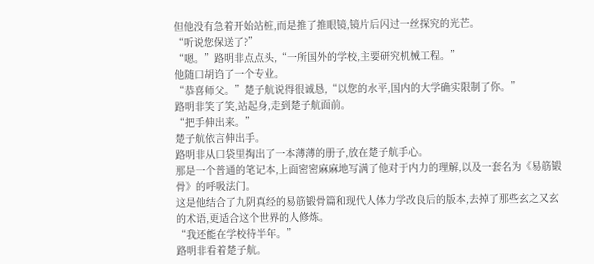但他没有急着开始站桩,而是推了推眼镜,镜片后闪过一丝探究的光芒。
“听说您保送了?”
“嗯。”路明非点点头,“一所国外的学校,主要研究机械工程。”
他随口胡诌了一个专业。
“恭喜师父。”楚子航说得很诚恳,“以您的水平,国内的大学确实限制了你。”
路明非笑了笑,站起身,走到楚子航面前。
“把手伸出来。”
楚子航依言伸出手。
路明非从口袋里掏出了一本薄薄的册子,放在楚子航手心。
那是一个普通的笔记本,上面密密麻麻地写满了他对于内力的理解,以及一套名为《易筋锻骨》的呼吸法门。
这是他结合了九阴真经的易筋锻骨篇和现代人体力学改良后的版本,去掉了那些玄之又玄的术语,更适合这个世界的人修炼。
“我还能在学校待半年。”
路明非看着楚子航。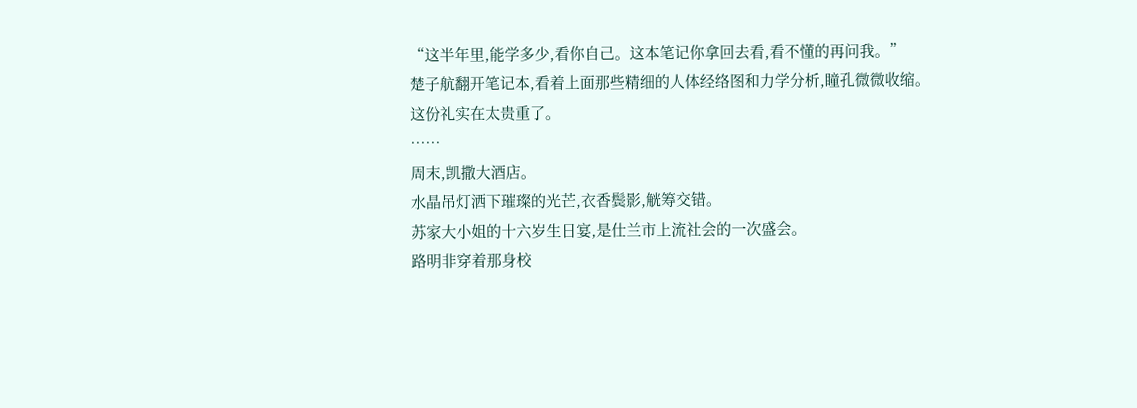“这半年里,能学多少,看你自己。这本笔记你拿回去看,看不懂的再问我。”
楚子航翻开笔记本,看着上面那些精细的人体经络图和力学分析,瞳孔微微收缩。
这份礼实在太贵重了。
……
周末,凯撒大酒店。
水晶吊灯洒下璀璨的光芒,衣香鬓影,觥筹交错。
苏家大小姐的十六岁生日宴,是仕兰市上流社会的一次盛会。
路明非穿着那身校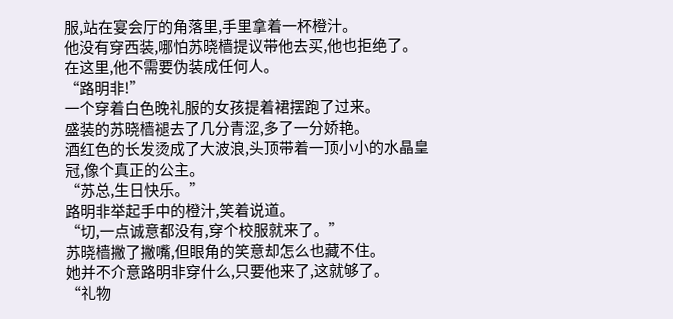服,站在宴会厅的角落里,手里拿着一杯橙汁。
他没有穿西装,哪怕苏晓樯提议带他去买,他也拒绝了。
在这里,他不需要伪装成任何人。
“路明非!”
一个穿着白色晚礼服的女孩提着裙摆跑了过来。
盛装的苏晓樯褪去了几分青涩,多了一分娇艳。
酒红色的长发烫成了大波浪,头顶带着一顶小小的水晶皇冠,像个真正的公主。
“苏总,生日快乐。”
路明非举起手中的橙汁,笑着说道。
“切,一点诚意都没有,穿个校服就来了。”
苏晓樯撇了撇嘴,但眼角的笑意却怎么也藏不住。
她并不介意路明非穿什么,只要他来了,这就够了。
“礼物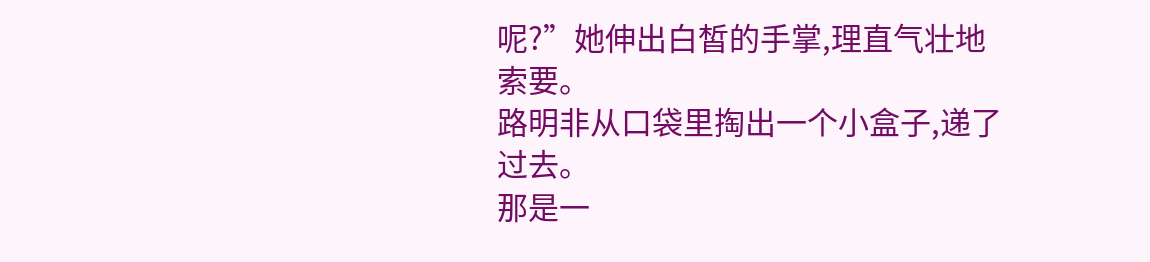呢?”她伸出白皙的手掌,理直气壮地索要。
路明非从口袋里掏出一个小盒子,递了过去。
那是一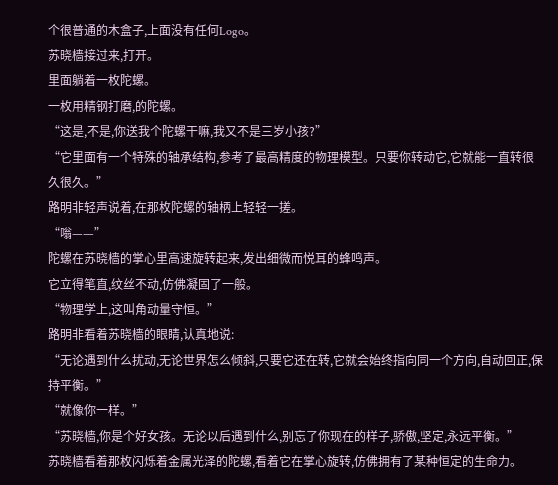个很普通的木盒子,上面没有任何Logo。
苏晓樯接过来,打开。
里面躺着一枚陀螺。
一枚用精钢打磨,的陀螺。
“这是,不是,你送我个陀螺干嘛,我又不是三岁小孩?”
“它里面有一个特殊的轴承结构,参考了最高精度的物理模型。只要你转动它,它就能一直转很久很久。”
路明非轻声说着,在那枚陀螺的轴柄上轻轻一搓。
“嗡——”
陀螺在苏晓樯的掌心里高速旋转起来,发出细微而悦耳的蜂鸣声。
它立得笔直,纹丝不动,仿佛凝固了一般。
“物理学上,这叫角动量守恒。”
路明非看着苏晓樯的眼睛,认真地说:
“无论遇到什么扰动,无论世界怎么倾斜,只要它还在转,它就会始终指向同一个方向,自动回正,保持平衡。”
“就像你一样。”
“苏晓樯,你是个好女孩。无论以后遇到什么,别忘了你现在的样子,骄傲,坚定,永远平衡。”
苏晓樯看着那枚闪烁着金属光泽的陀螺,看着它在掌心旋转,仿佛拥有了某种恒定的生命力。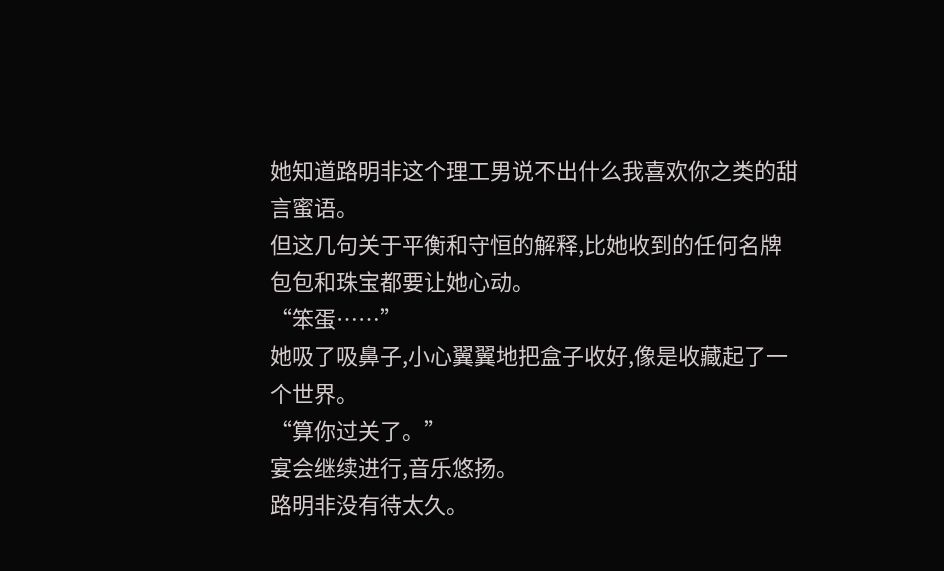她知道路明非这个理工男说不出什么我喜欢你之类的甜言蜜语。
但这几句关于平衡和守恒的解释,比她收到的任何名牌包包和珠宝都要让她心动。
“笨蛋……”
她吸了吸鼻子,小心翼翼地把盒子收好,像是收藏起了一个世界。
“算你过关了。”
宴会继续进行,音乐悠扬。
路明非没有待太久。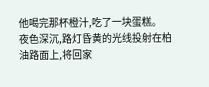他喝完那杯橙汁,吃了一块蛋糕。
夜色深沉,路灯昏黄的光线投射在柏油路面上,将回家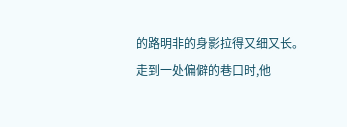的路明非的身影拉得又细又长。
走到一处偏僻的巷口时,他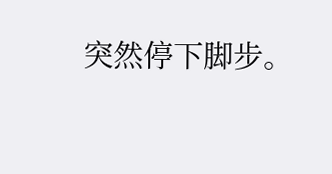突然停下脚步。